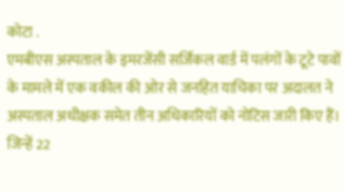कोटा .
एमबीएस अस्पताल के इमरजेंसी सर्जिकल वार्ड में पलंगों के टूटे पावों के मामले में एक वकील की ओर से जनहित याचिका पर अदालत ने अस्पताल अधीक्षक समेत तीन अधिकारियों को नोटिस जारी किए हैं। जिन्हें 22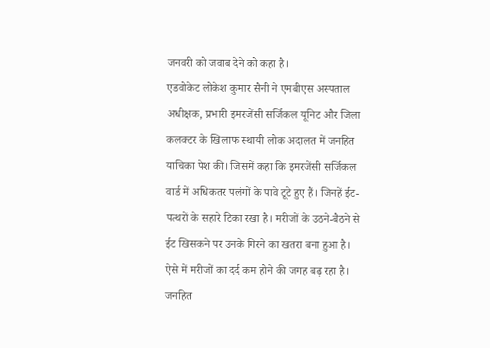जनवरी को जवाब देने को कहा है।
एडवोकेट लोकेश कुमार सैनी ने एमबीएस अस्पताल अधीक्षक, प्रभारी इमरजेंसी सर्जिकल यूनिट और जिला कलक्टर के खिलाफ स्थायी लोक अदालत में जनहित याचिका पेश की। जिसमें कहा कि इमरजेंसी सर्जिकल वार्ड में अधिकतर पलंगों के पावे टूटे हुए हैं। जिनहें ईट-पत्थरों के सहारे टिका रखा है। मरीजों के उठने-बैठने से ईट खिसकने पर उनके गिरने का खतरा बना हुआ है। ऐसे में मरीजों का दर्द कम होने की जगह बढ़ रहा है।
जनहित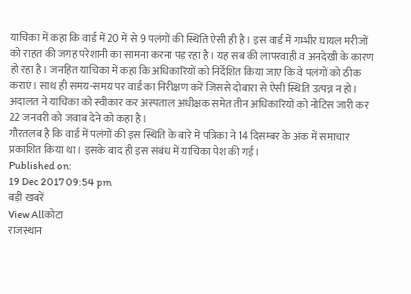याचिका में कहा कि वार्ड में 20 में से 9 पलंगों की स्थिति ऐसी ही है। इस वार्ड में गम्भीर घायल मरीजों को राहत की जगह परेशानी का सामना करना पड़ रहा है। यह सब की लापरवाही व अनदेखी के कारण हो रहा है। जनहित याचिका में कहा कि अधिकारियों को निर्देशित किया जाए कि वे पलंगों को ठीक कराएं। साथ ही समय-समय पर वार्ड का निरीक्षण करें जिससे दोबारा से ऐसी स्थिति उत्पन्न न हो। अदालत ने याचिका को स्वीकार कर अस्पताल अधीक्षक समेत तीन अधिकारियों को नोटिस जारी कर 22 जनवरी को जवाब देने को कहा है।
गौरतलब है कि वार्ड में पलंगों की इस स्थिति के बारे में पत्रिका ने 14 दिसम्बर के अंक में समाचार प्रकाशित किया था। इसके बाद ही इस संबंध में याचिका पेश की गई।
Published on:
19 Dec 2017 09:54 pm
बड़ी खबरें
View Allकोटा
राजस्थान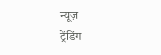न्यूज़
ट्रेंडिंग